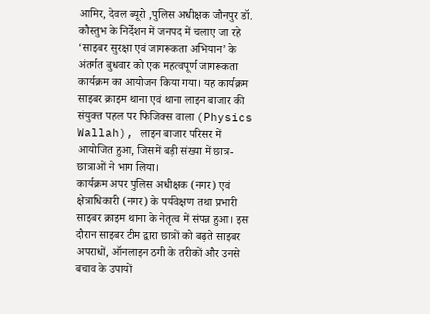आमिर, देवल ब्यूरो ,पुलिस अधीक्षक जौनपुर डॉ. कौस्तुभ के निर्देशन में जनपद में चलाए जा रहे ‘साइबर सुरक्षा एवं जागरूकता अभियान’ के अंतर्गत बुधवार को एक महत्वपूर्ण जागरूकता कार्यक्रम का आयोजन किया गया। यह कार्यक्रम साइबर क्राइम थाना एवं थाना लाइन बाजार की संयुक्त पहल पर फिजिक्स वाला (Physics Wallah), लाइन बाजार परिसर में आयोजित हुआ, जिसमें बड़ी संख्या में छात्र-छात्राओं ने भाग लिया।
कार्यक्रम अपर पुलिस अधीक्षक (नगर) एवं क्षेत्राधिकारी (नगर) के पर्यवेक्षण तथा प्रभारी साइबर क्राइम थाना के नेतृत्व में संपन्न हुआ। इस दौरान साइबर टीम द्वारा छात्रों को बढ़ते साइबर अपराधों, ऑनलाइन ठगी के तरीकों और उनसे बचाव के उपायों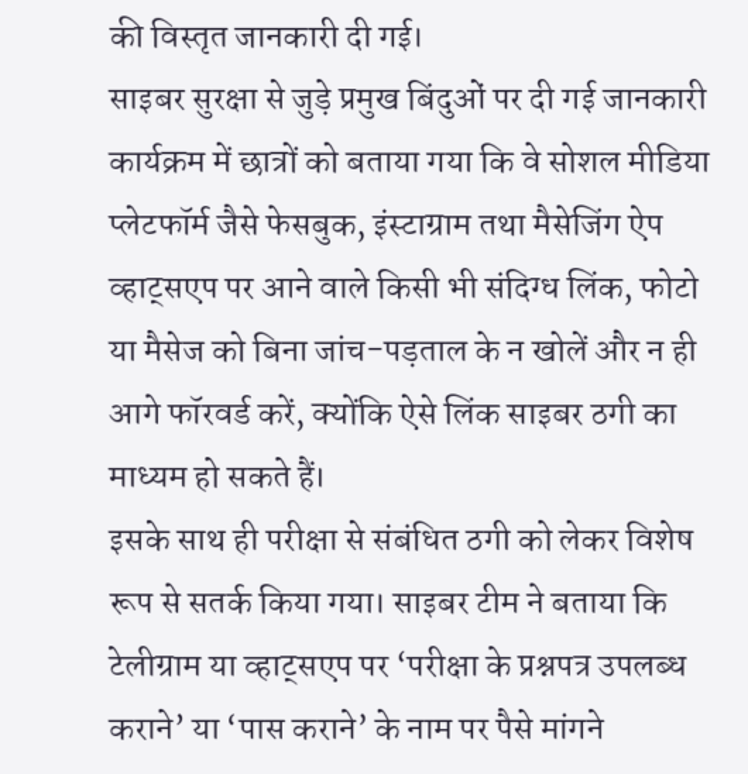की विस्तृत जानकारी दी गई।
साइबर सुरक्षा से जुड़े प्रमुख बिंदुओं पर दी गई जानकारी
कार्यक्रम में छात्रों को बताया गया कि वे सोशल मीडिया प्लेटफॉर्म जैसे फेसबुक, इंस्टाग्राम तथा मैसेजिंग ऐप व्हाट्सएप पर आने वाले किसी भी संदिग्ध लिंक, फोटो या मैसेज को बिना जांच-पड़ताल के न खोलें और न ही आगे फॉरवर्ड करें, क्योंकि ऐसे लिंक साइबर ठगी का माध्यम हो सकते हैं।
इसके साथ ही परीक्षा से संबंधित ठगी को लेकर विशेष रूप से सतर्क किया गया। साइबर टीम ने बताया कि टेलीग्राम या व्हाट्सएप पर ‘परीक्षा के प्रश्नपत्र उपलब्ध कराने’ या ‘पास कराने’ के नाम पर पैसे मांगने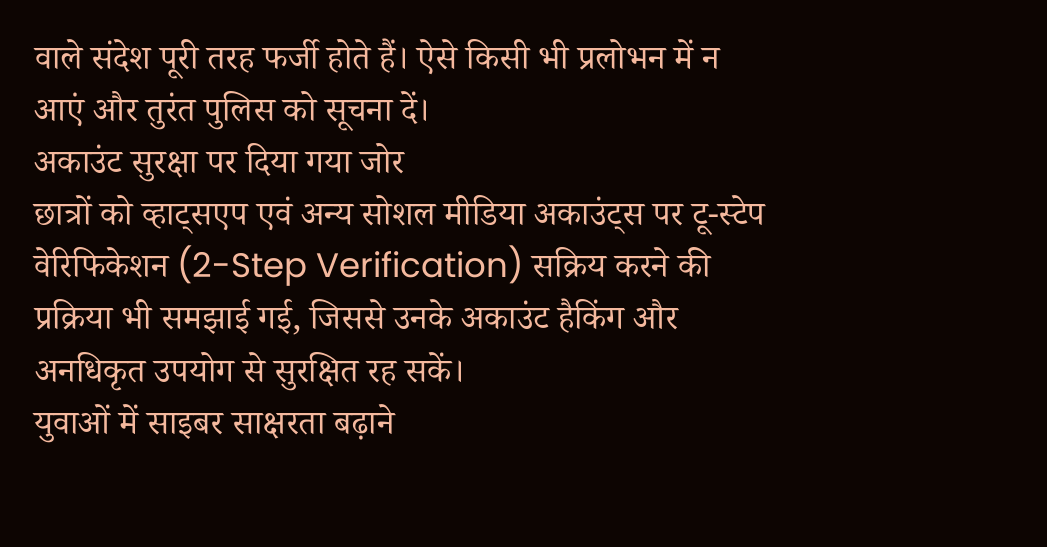वाले संदेश पूरी तरह फर्जी होते हैं। ऐसे किसी भी प्रलोभन में न आएं और तुरंत पुलिस को सूचना दें।
अकाउंट सुरक्षा पर दिया गया जोर
छात्रों को व्हाट्सएप एवं अन्य सोशल मीडिया अकाउंट्स पर टू-स्टेप वेरिफिकेशन (2-Step Verification) सक्रिय करने की प्रक्रिया भी समझाई गई, जिससे उनके अकाउंट हैकिंग और अनधिकृत उपयोग से सुरक्षित रह सकें।
युवाओं में साइबर साक्षरता बढ़ाने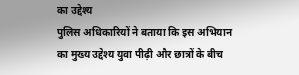का उद्देश्य
पुलिस अधिकारियों ने बताया कि इस अभियान का मुख्य उद्देश्य युवा पीढ़ी और छात्रों के बीच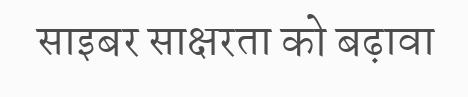साइबर साक्षरता को बढ़ावा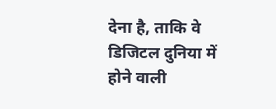देना है, ताकि वे डिजिटल दुनिया में होने वाली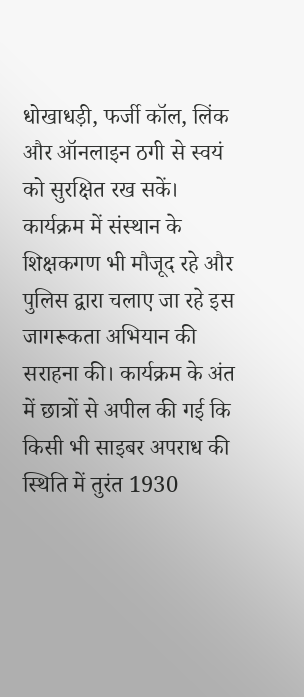धोखाधड़ी, फर्जी कॉल, लिंक और ऑनलाइन ठगी से स्वयं को सुरक्षित रख सकें।
कार्यक्रम में संस्थान के शिक्षकगण भी मौजूद रहे और पुलिस द्वारा चलाए जा रहे इस जागरूकता अभियान की सराहना की। कार्यक्रम के अंत में छात्रों से अपील की गई कि किसी भी साइबर अपराध की स्थिति में तुरंत 1930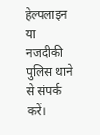हेल्पलाइन या नजदीकी पुलिस थाने से संपर्क करें।